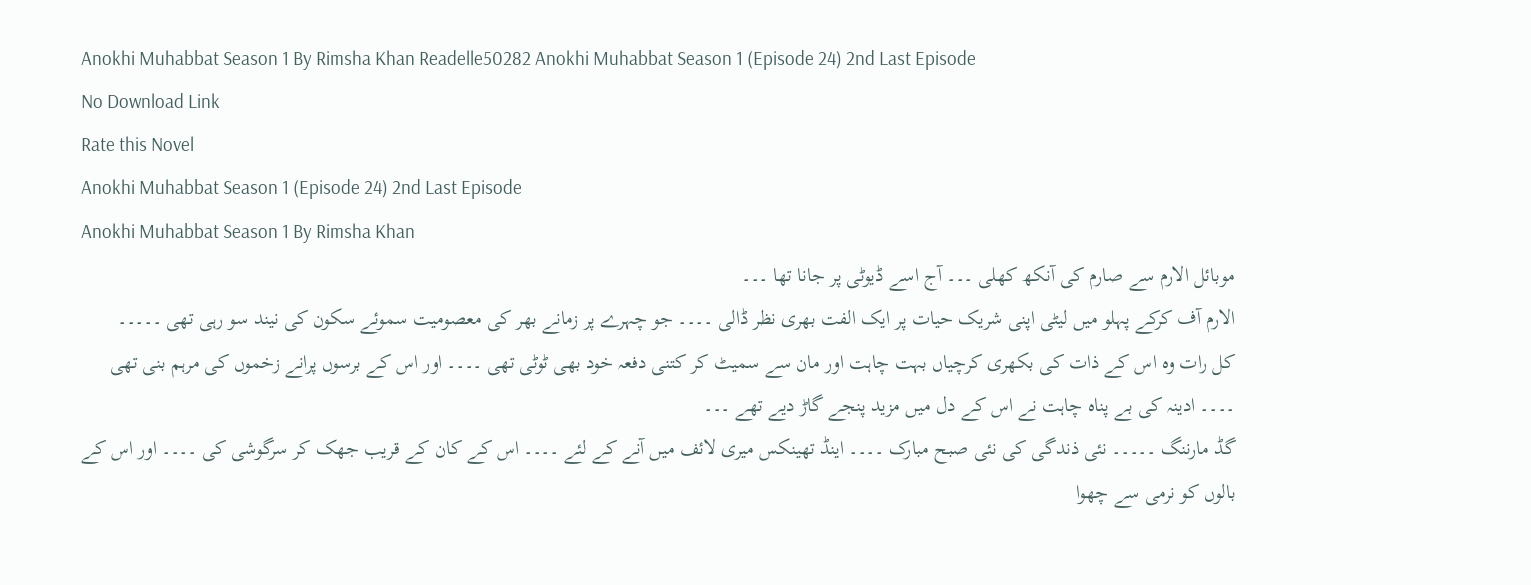Anokhi Muhabbat Season 1 By Rimsha Khan Readelle50282 Anokhi Muhabbat Season 1 (Episode 24) 2nd Last Episode
No Download Link
Rate this Novel
Anokhi Muhabbat Season 1 (Episode 24) 2nd Last Episode
Anokhi Muhabbat Season 1 By Rimsha Khan
موبائل الارم سے صارم کی آنکھ کھلی ۔۔۔ آج اسے ڈیوٹی پر جانا تھا ۔۔۔
الارم آف کرکے پہلو میں لیٹی اپنی شریک حیات پر ایک الفت بھری نظر ڈالی ۔۔۔۔ جو چہرے پر زمانے بھر کی معصومیت سموئے سکون کی نیند سو رہی تھی ۔۔۔۔۔
کل رات وہ اس کے ذات کی بکھری کرچیاں بہت چاہت اور مان سے سمیٹ کر کتنی دفعہ خود بھی ٹوٹی تھی ۔۔۔۔ اور اس کے برسوں پرانے زخموں کی مرہم بنی تھی ۔۔۔۔ ادینہ کی بے پناہ چاہت نے اس کے دل میں مزید پنجے گاڑ دیے تھے ۔۔۔
گڈ مارننگ ۔۔۔۔۔ نئی ذندگی کی نئی صبح مبارک ۔۔۔۔ اینڈ تھینکس میری لائف میں آنے کے لئے ۔۔۔۔ اس کے کان کے قریب جھک کر سرگوشی کی ۔۔۔۔ اور اس کے بالوں کو نرمی سے چھوا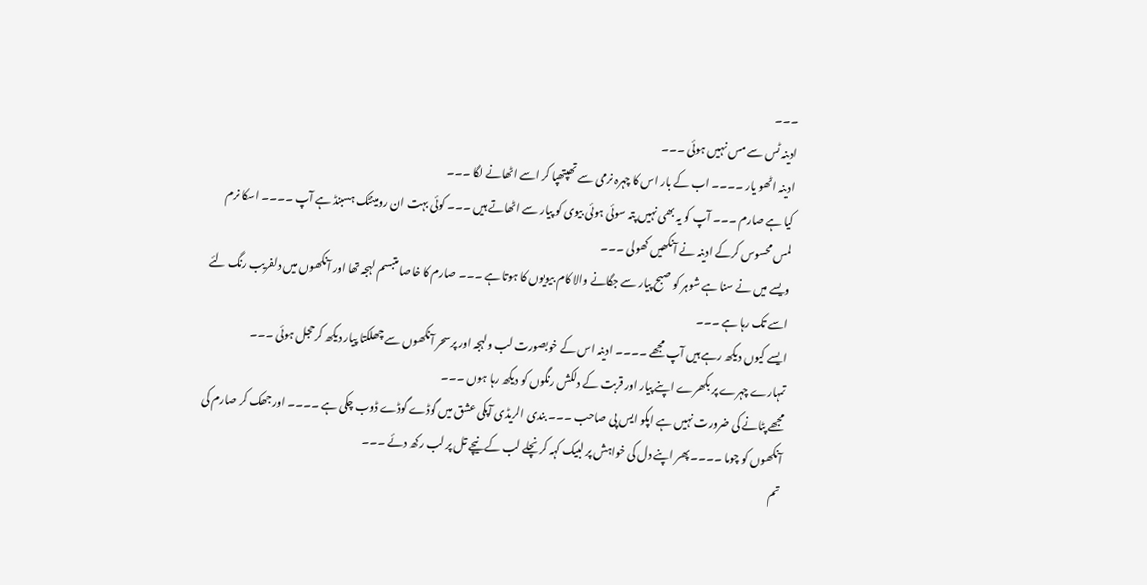۔۔۔
ادینہ ٹس سے مس نہیں ہوئی ۔۔۔
ادینہ اٹھو یار ۔۔۔۔ اب کے بار اس کا چہرہ نرمی سے تھپتھپا کر اسے اٹھانے لگا ۔۔۔
کیا ہے صارم ۔۔۔ آپ کو یہ بھی نہیں پتہ سوئی ہوئی بیوی کو پیار سے اٹھاتے ہیں ۔۔۔ کوئی بہت ان رومینٹک ہسبنڈ ہے آپ ۔۔۔۔ اسکا نرم لمس محسوس کرکے ادینہ نے آنکھیں کھولی ۔۔۔
ویسے میں نے سنا ہے شوہر کو صبح پیار سے جگانے والا کام بیویوں کا ہوتا ہے ۔۔۔ صارم کا خاصا متبسم لہجہ تھا اور آنکھوں میں دلفریب رنگ لئے اسے تک رہا ہے ۔۔۔
ایسے کیوں دیکھ رہے ہیں آپ مجھے ۔۔۔۔ ادینہ اس کے خوبصورت لب ولہجہ اور پرسحر آنکھوں سے چھلکتا پیار دیکھ کرحجل ہوئی ۔۔۔
تمہارے چہرے پر بکھرے اپنے پیار اور قربت کے دلکش رنگوں کو دیکھ رہا ہوں ۔۔۔
مجھے پٹانے کی ضرورت نہیں ہے اپکو ایس پی صاحب ۔۔۔ بندی الریڈی آپکی عشق میں گوڈے گوڈے ڈوب چکی ہے ۔۔۔۔ اور جھک کر صارم کی آنکھوں کو چوما ۔۔۔۔ پھر اپنے دل کی خواہش پر لبیک کہہ کر نچلے لب کے نیچے تل پر لب رکھ دئے ۔۔۔
تم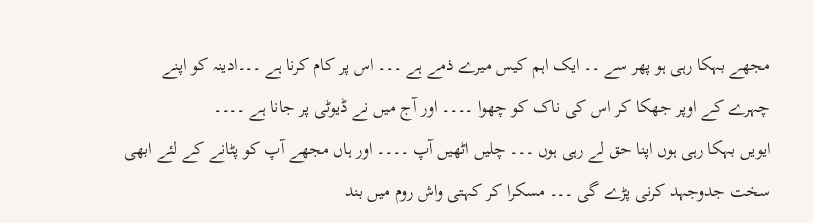مجھے بہکا رہی ہو پھر سے ۔۔ ایک اہم کیس میرے ذمے ہے ۔۔۔ اس پر کام کرنا ہے ۔۔۔ادینہ کو اپنے چہرے کے اوپر جھکا کر اس کی ناک کو چھوا ۔۔۔۔ اور آج میں نے ڈیوٹی پر جانا ہے ۔۔۔۔
ایویں بہکا رہی ہوں اپنا حق لے رہی ہوں ۔۔۔ چلیں اٹھیں آپ ۔۔۔۔ اور ہاں مجھے آپ کو پٹانے کے لئے ابھی سخت جدوجہد کرنی پڑے گی ۔۔۔ مسکرا کر کہتی واش روم میں بند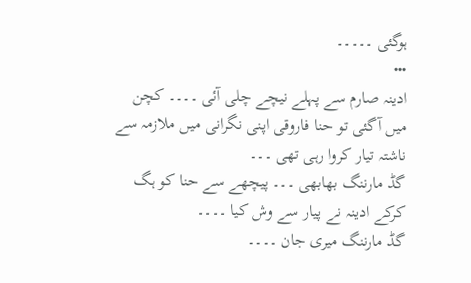ہوگئی ۔۔۔۔۔
•••
ادینہ صارم سے پہلے نیچے چلی آئی ۔۔۔۔ کچن میں آگئی تو حنا فاروقی اپنی نگرانی میں ملازمہ سے ناشتہ تیار کروا رہی تھی ۔۔۔
گڈ مارننگ بھابھی ۔۔۔ پیچھے سے حنا کو ہگ کرکے ادینہ نے پیار سے وش کیا ۔۔۔۔
گڈ مارننگ میری جان ۔۔۔۔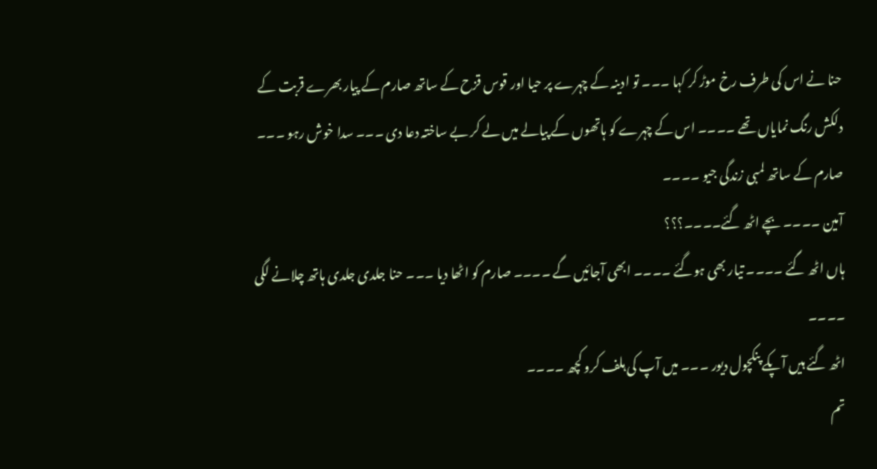حنا نے اس کی طرف رخ موڑ کر کہا ۔۔۔ تو ادینہ کے چہرے پر حیا اور قوس قزح کے ساتھ صارم کے پیار بھرے قربت کے دلکش رنگ نمایاں تھے ۔۔۔۔ اس کے چہرے کو ہاتھوں کے پیالے میں لے کر بے ساختہ دعا دی ۔۔۔ سدا خوش رہو ۔۔۔ صارم کے ساتھ لمبی زندگی جیو ۔۔۔۔
آمین ۔۔۔۔ بچے اٹھ گئے۔۔۔۔؟؟؟
ہاں اٹھ گئے ۔۔۔۔ تیار بھی ہوگئے ۔۔۔۔ ابھی آجائیں گے ۔۔۔۔ صارم کو اٹھا دیا ۔۔۔ حنا جلدی جلدی ہاتھ چلانے لگی ۔۔۔۔
اٹھ گئے ہیں آپکے پنکچول دیور ۔۔۔ میں آپ کی ہلف کرو کچھ ۔۔۔۔
تم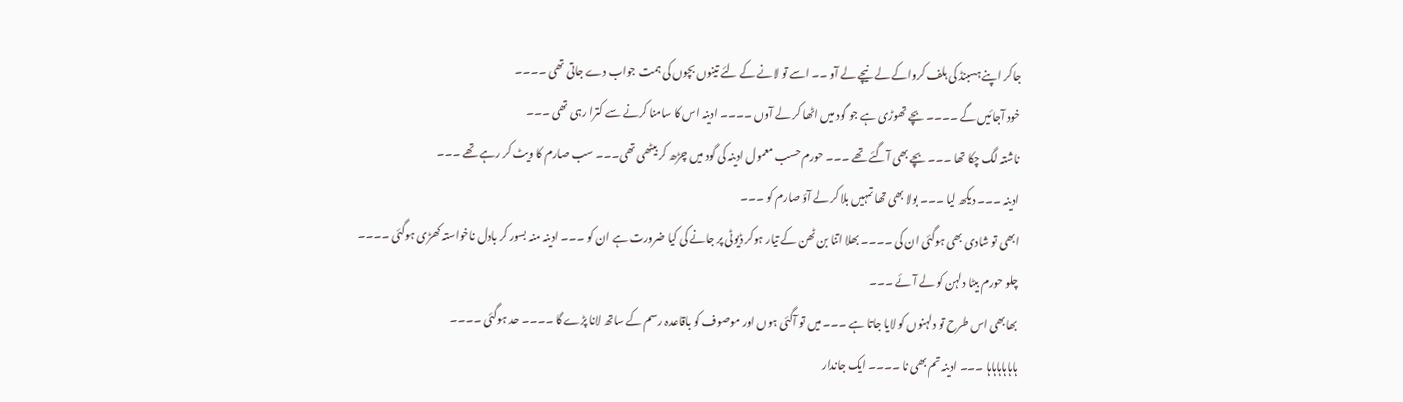جاکر اپنے ہسبنڈ کی ہلف کرواکے لے نیچے لے آو ۔۔ اسے تو لانے کے لئے تینوں بچوں کی ہمت جواب دے جاتی تھی ۔۔۔۔
خود آجائیں گے ۔۔۔۔ بچے تھوڑی ہے جو گود میں اٹھا کر لے آوں ۔۔۔۔ ادینہ اس کا سامنا کرنے سے کترا رہی تھی ۔۔۔
ناشتہ لگ چکا تھا ۔۔۔ بچے بھی آگئے تھے ۔۔۔ حورم حسب معمول ادینہ کی گود میں چڑھ کر بیٹھی تھی۔۔۔ سب صارم کا ویٹ کر رہے تھے ۔۔۔
ادینہ ۔۔۔ دیکھ لیا ۔۔۔ بولا بھی تھا تمہیں بلا کر لے آؤ صارم کو ۔۔۔
ابھی تو شادی بھی ہوگئی ان کی ۔۔۔۔ بھلا اتنا بن ٹھن کے تیار ہوکر ڈیوٹی پر جانے کی کیا ضرورت ہے ان کو ۔۔۔ ادینہ منہ بسور کر بادل ناخواستہ کھڑی ہوگئی ۔۔۔۔
چلو حورم بیٹا دلہن کو لے آئے ۔۔۔
بھابھی اس طرح تو دلہنوں کو لایا جاتا ہے ۔۔۔ میں تو آگئی ہوں اور موصوف کو باقاعدہ رسم کے ساتھ لانا پڑے گا ۔۔۔۔ حد ہوگئی ۔۔۔۔
ہاہاہاہاہاہا ۔۔۔ ادینہ تم بھی نا ۔۔۔۔ ایک جاندار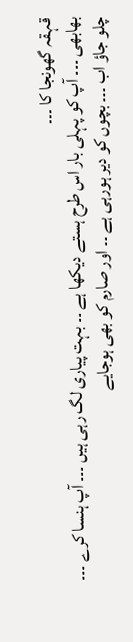قہقہ گھونجا کا ۔۔۔
بھابھی ۔۔۔ آپ کو پہلی بار اس طرح ہستے دیکھا ہے ۔۔ بہت پیاری لگ رہی ہیں ۔۔۔ آپ ہنسا کرے ۔۔۔
چلو جاؤ اب ۔۔۔ بچوں کو دیر ہورہی ہے ۔۔ اور صارم کو بھی ہوجایے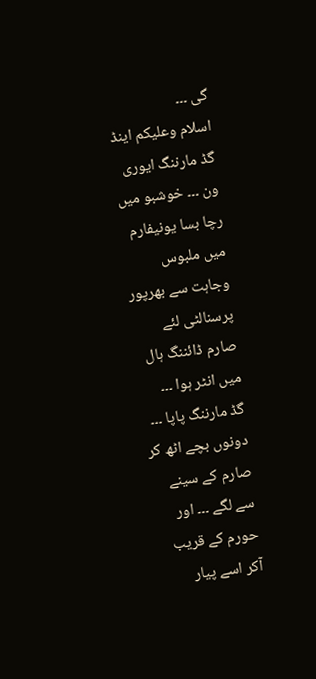گی ۔۔۔
اسلام وعلیکم اینڈ گڈ مارننگ ایوری ون ۔۔۔ خوشبو میں رچا بسا یونیفارم میں ملبوس وجاہت سے بھرپور پرسنالٹی لئے صارم ڈائننگ ہال میں انٹر ہوا ۔۔۔
گڈ مارننگ پاپا ۔۔۔ دونوں بچے اٹھ کر صارم کے سینے سے لگے ۔۔۔ اور حورم کے قریب آکر اسے پیار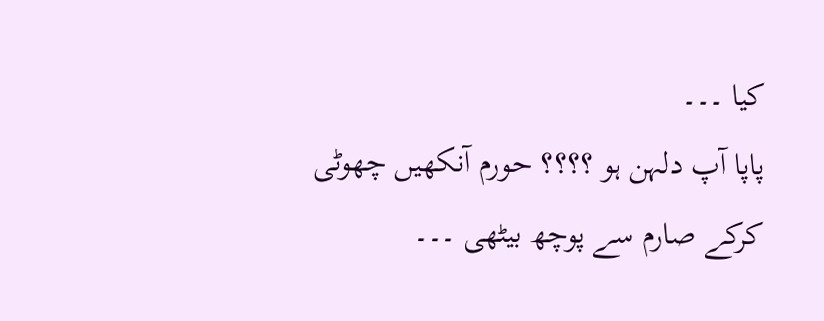کیا ۔۔۔
پاپا آپ دلہن ہو ؟؟؟؟ حورم آنکھیں چھوٹی کرکے صارم سے پوچھ بیٹھی ۔۔۔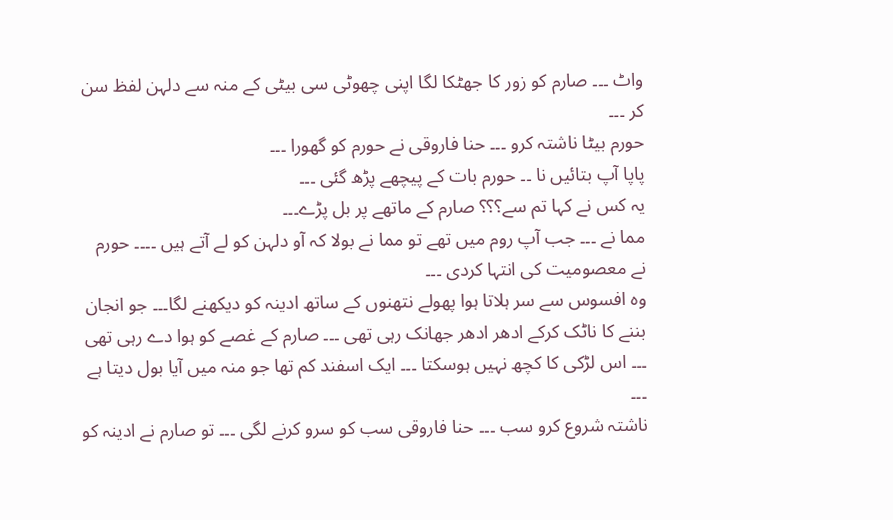واٹ ۔۔۔ صارم کو زور کا جھٹکا لگا اپنی چھوٹی سی بیٹی کے منہ سے دلہن لفظ سن کر ۔۔۔
حورم بیٹا ناشتہ کرو ۔۔۔ حنا فاروقی نے حورم کو گھورا ۔۔۔
پاپا آپ بتائیں نا ۔۔ حورم بات کے پیچھے پڑھ گئی ۔۔۔
یہ کس نے کہا تم سے؟؟؟ صارم کے ماتھے پر بل پڑے۔۔۔
مما نے ۔۔۔ جب آپ روم میں تھے تو مما نے بولا کہ آو دلہن کو لے آتے ہیں ۔۔۔۔ حورم نے معصومیت کی انتہا کردی ۔۔۔
وہ افسوس سے سر ہلاتا ہوا پھولے نتھنوں کے ساتھ ادینہ کو دیکھنے لگا۔۔۔ جو انجان بننے کا ناٹک کرکے ادھر ادھر جھانک رہی تھی ۔۔۔ صارم کے غصے کو ہوا دے رہی تھی ۔۔۔ اس لڑکی کا کچھ نہیں ہوسکتا ۔۔۔ ایک اسفند کم تھا جو منہ میں آیا بول دیتا ہے ۔۔۔
ناشتہ شروع کرو سب ۔۔۔ حنا فاروقی سب کو سرو کرنے لگی ۔۔۔ تو صارم نے ادینہ کو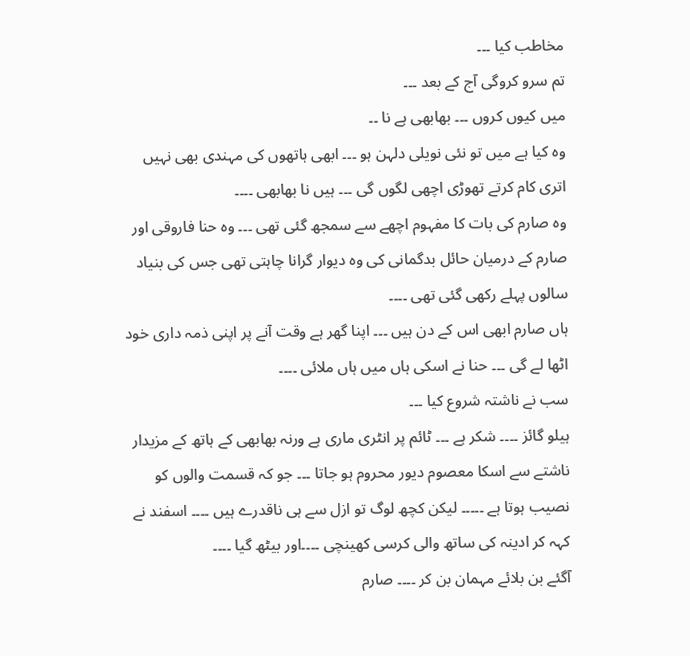مخاطب کیا ۔۔۔
تم سرو کروگی آج کے بعد ۔۔۔
میں کیوں کروں ۔۔۔ بھابھی ہے نا ۔۔
وہ کیا ہے میں تو نئی نویلی دلہن ہو ۔۔۔ ابھی ہاتھوں کی مہندی بھی نہیں اتری کام کرتے تھوڑی اچھی لگوں گی ۔۔۔ ہیں نا بھابھی ۔۔۔۔
وہ صارم کی بات کا مفہوم اچھے سے سمجھ گئی تھی ۔۔۔ وہ حنا فاروقی اور صارم کے درمیان حائل بدگمانی کی وہ دیوار گرانا چاہتی تھی جس کی بنیاد سالوں پہلے رکھی گئی تھی ۔۔۔۔
ہاں صارم ابھی اس کے دن ہیں ۔۔۔ اپنا گھر ہے وقت آنے پر اپنی ذمہ داری خود اٹھا لے گی ۔۔۔ حنا نے اسکی ہاں میں ہاں ملائی ۔۔۔۔
سب نے ناشتہ شروع کیا ۔۔۔
ہیلو گائز ۔۔۔۔ شکر ہے ۔۔۔ ٹائم پر انٹری ماری ہے ورنہ بھابھی کے ہاتھ کے مزیدار ناشتے سے اسکا معصوم دیور محروم ہو جاتا ۔۔۔ جو کہ قسمت والوں کو نصیب ہوتا ہے ۔۔۔۔۔ لیکن کچھ لوگ تو ازل سے ہی ناقدرے ہیں ۔۔۔۔ اسفند نے کہہ کر ادینہ کی ساتھ والی کرسی کھینچی ۔۔۔۔اور بیٹھ گیا ۔۔۔۔
آگئے بن بلائے مہمان بن کر ۔۔۔۔ صارم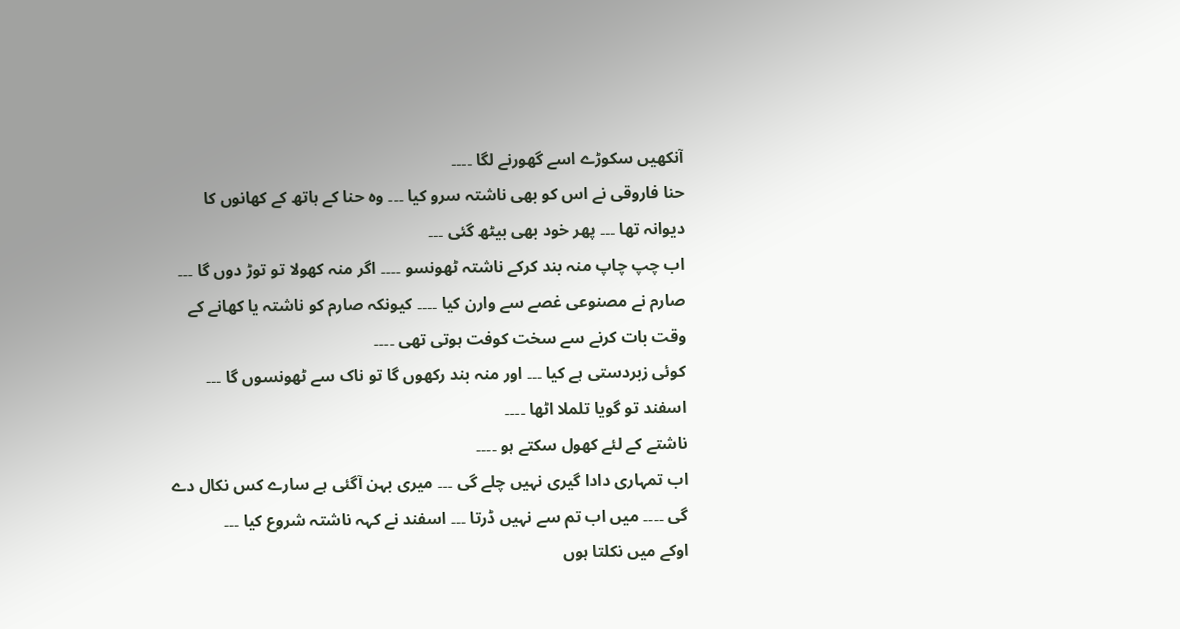آنکھیں سکوڑے اسے گھورنے لگا ۔۔۔۔
حنا فاروقی نے اس کو بھی ناشتہ سرو کیا ۔۔۔ وہ حنا کے ہاتھ کے کھانوں کا دیوانہ تھا ۔۔۔ پھر خود بھی بیٹھ گئی ۔۔۔
اب چپ چاپ منہ بند کرکے ناشتہ ٹھونسو ۔۔۔۔ اگر منہ کھولا تو توڑ دوں گا ۔۔۔ صارم نے مصنوعی غصے سے وارن کیا ۔۔۔۔ کیونکہ صارم کو ناشتہ یا کھانے کے وقت بات کرنے سے سخت کوفت ہوتی تھی ۔۔۔۔
کوئی زبردستی ہے کیا ۔۔۔ اور منہ بند رکھوں گا تو ناک سے ٹھونسوں گا ۔۔۔ اسفند تو گویا تلملا اٹھا ۔۔۔۔
ناشتے کے لئے کھول سکتے ہو ۔۔۔۔
اب تمہاری دادا گیری نہیں چلے گی ۔۔۔ میری بہن آگئی ہے سارے کس نکال دے گی ۔۔۔۔ میں اب تم سے نہیں ڈرتا ۔۔۔ اسفند نے کہہ ناشتہ شروع کیا ۔۔۔
اوکے میں نکلتا ہوں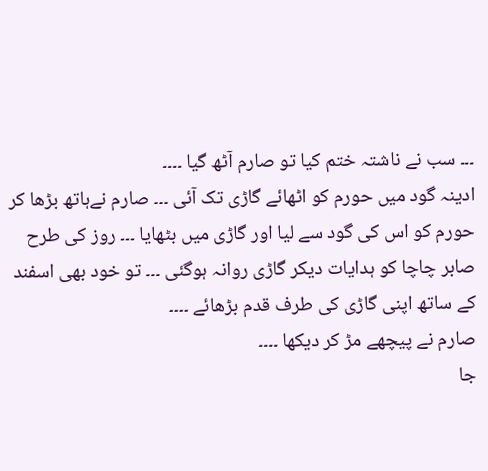۔۔۔ سب نے ناشتہ ختم کیا تو صارم آٹھ گیا ۔۔۔۔
ادینہ گود میں حورم کو اٹھائے گاڑی تک آئی ۔۔۔ صارم نےہاتھ بڑھا کر حورم کو اس کی گود سے لیا اور گاڑی میں بٹھایا ۔۔۔ روز کی طرح صابر چاچا کو ہدایات دیکر گاڑی روانہ ہوگئی ۔۔۔ تو خود بھی اسفند کے ساتھ اپنی گاڑی کی طرف قدم بڑھائے ۔۔۔۔
صارم نے پیچھے مڑ کر دیکھا ۔۔۔۔
جا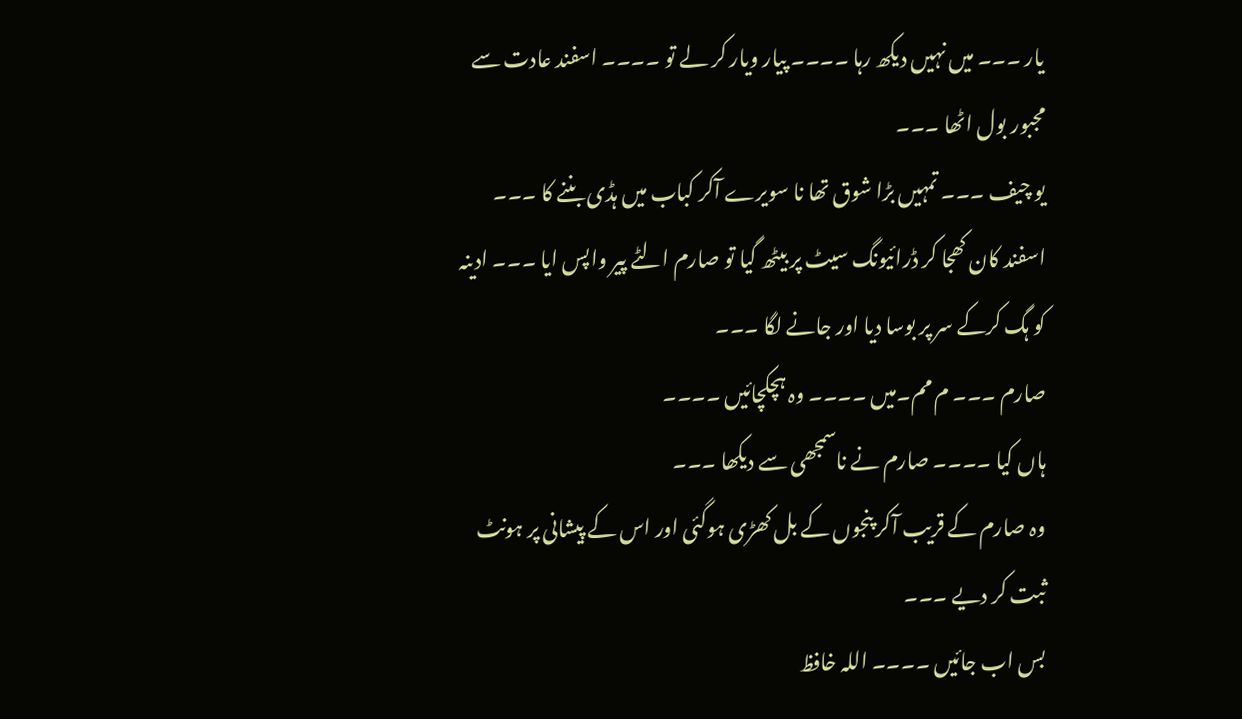یار ۔۔۔ میں نہیں دیکھ رہا ۔۔۔۔ پیار ویار کر لے تو ۔۔۔۔ اسفند عادت سے مجبور بول اٹھا ۔۔۔
یو چیف ۔۔۔ تمہیں بڑا شوق تھا نا سویرے آکر کباب میں ہڈی بننے کا ۔۔۔
اسفند کان کھجا کر ڈرائیونگ سیٹ پر بیٹھ گیا تو صارم الٹے پیر واپس ایا ۔۔۔ ادینہ کو ہگ کرکے سر پر بوسا دیا اور جانے لگا ۔۔۔
صارم ۔۔۔ م مم۔میں ۔۔۔۔ وہ ہچکچائیں ۔۔۔۔
ہاں کیا ۔۔۔۔ صارم نے ناسمجھی سے دیکھا ۔۔۔
وہ صارم کے قریب آکر پنجوں کے بل کھڑی ہوگئی اور اس کے پیشانی پر ہونٹ ثبت کر دیے ۔۔۔
بس اب جائیں ۔۔۔۔ اللہ خافظ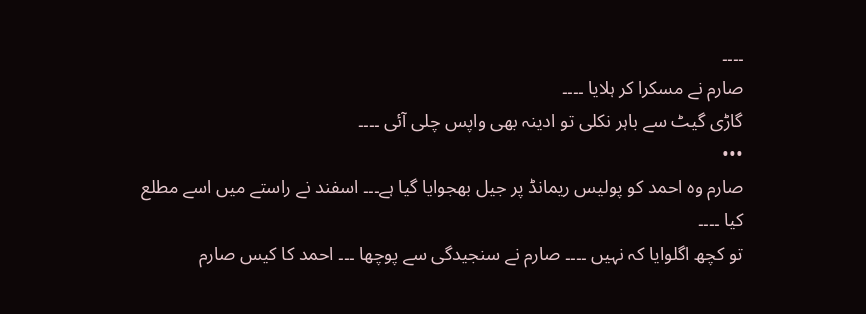۔۔۔۔
صارم نے مسکرا کر ہلایا ۔۔۔۔
گاڑی گیٹ سے باہر نکلی تو ادینہ بھی واپس چلی آئی ۔۔۔۔
•••
صارم وہ احمد کو پولیس ریمانڈ پر جیل بھجوایا گیا ہے۔۔۔ اسفند نے راستے میں اسے مطلع کیا ۔۔۔۔
تو کچھ اگلوایا کہ نہیں ۔۔۔۔ صارم نے سنجیدگی سے پوچھا ۔۔۔ احمد کا کیس صارم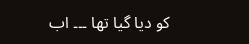کو دیا گیا تھا ۔۔۔ اب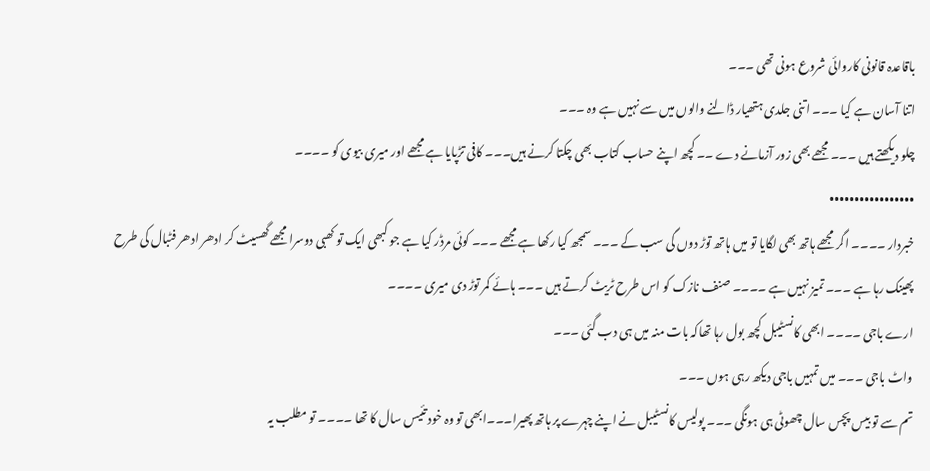باقاعدہ قانونی کاروائی شروع ہونی تھی ۔۔۔
اتنا آسان ہے کیا ۔۔۔ اتنی جلدی ہتھیار ڈالنے والوں میں سے نہیں ہے وہ ۔۔۔
چلو دیکھتے ہیں ۔۔۔ مجھے بھی زور آزمانے دے ۔۔ کچھ اپنے حساب کتاب بھی چکتا کرنے ہیں۔۔۔ کافی تڑپایا ہے مجھے اور میری بیوی کو ۔۔۔۔
•••••••••••••••••
خبردار ۔۔۔۔ اگر مجھے ہاتھ بھی لگایا تو میں ہاتھ توڑ دوں گی سب کے ۔۔۔ سمجھ کیا رکھا ہے مجھے ۔۔۔ کوئی مرڈر کیا ہے جو کبھی ایک تو کھبی دوسرا مجھے گھسیٹ کر ادھر ادھر فٹبال کی طرح پھینک رہا ہے ۔۔۔ تمیز نہیں ہے ۔۔۔۔ صنف نازک کو اس طرح ٹریٹ کرتے ہیں ۔۔۔ ہائے کمر توڑ دی میری ۔۔۔۔
ارے باجی ۔۔۔۔ ابھی کانسٹیبل کچھ بول رہا تھاکہ بات منہ میں ہی دب گئی ۔۔۔
واٹ باجی ۔۔۔ میں تمہیں باجی دیکھ رہی ہوں ۔۔۔
تم سے تو بیس پچس سال چھوٹی ہی ہونگی ۔۔۔ پولیس کانسٹیبل نے اپنے چہرے پر ہاتھ پھیرا۔۔۔ابھی تو وہ خود تئیس سال کا تھا ۔۔۔۔ تو مطلب یہ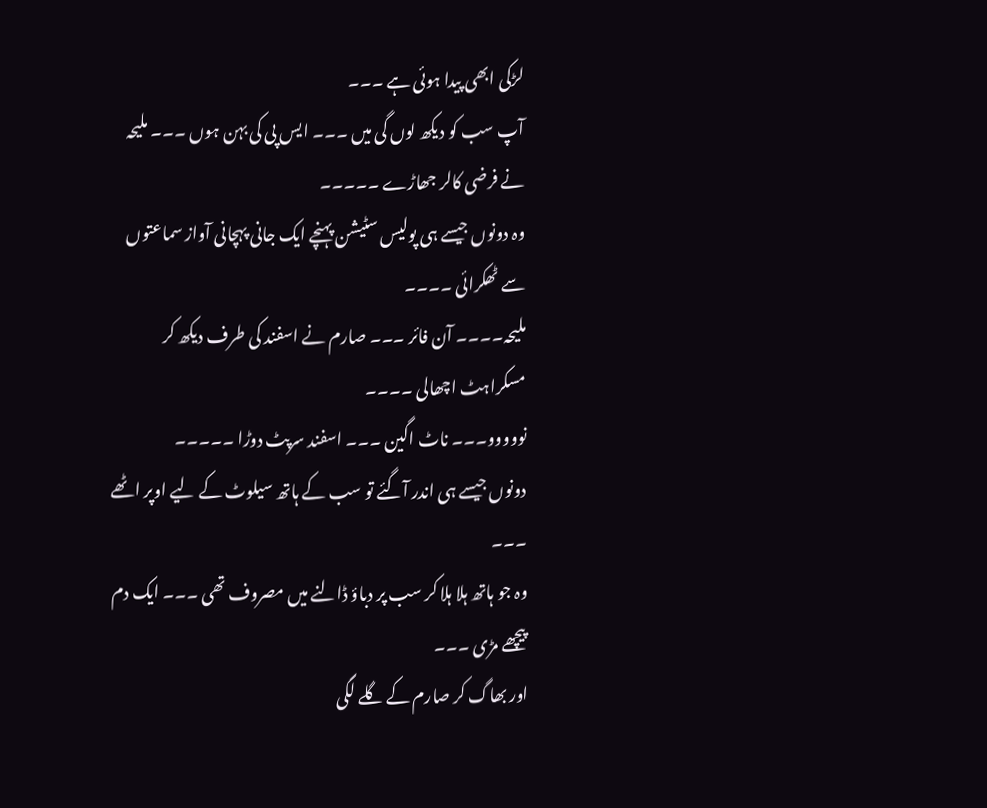لڑکی ابھی پیدا ہوئی ہے ۔۔۔
آپ سب کو دیکھ لوں گی میں ۔۔۔ ایس پی کی بہن ہوں ۔۔۔ ملیحہ نے فرضی کالر جھاڑے ۔۔۔۔۔
وہ دونوں جیسے ہی پولیس سٹیشن پہنچے ایک جانی پہچانی آواز سماعتوں سے ٹھکرائی ۔۔۔۔
ملیحہ۔۔۔۔ آن فائر ۔۔۔ صارم نے اسفند کی طرف دیکھ کر مسکراہٹ اچھالی ۔۔۔۔
نووووو۔۔۔ ناٹ اگین ۔۔۔ اسفند سرپٹ دوڑا ۔۔۔۔۔
دونوں جیسے ہی اندر آگئے تو سب کے ہاتھ سیلوٹ کے لیے اوپر اٹھے ۔۔۔
وہ جو ہاتھ ہلا ہلا کر سب پر دباؤ ڈالنے میں مصروف تھی ۔۔۔ ایک دم پیچھے مڑی ۔۔۔
اور بھاگ کر صارم کے گلے لگی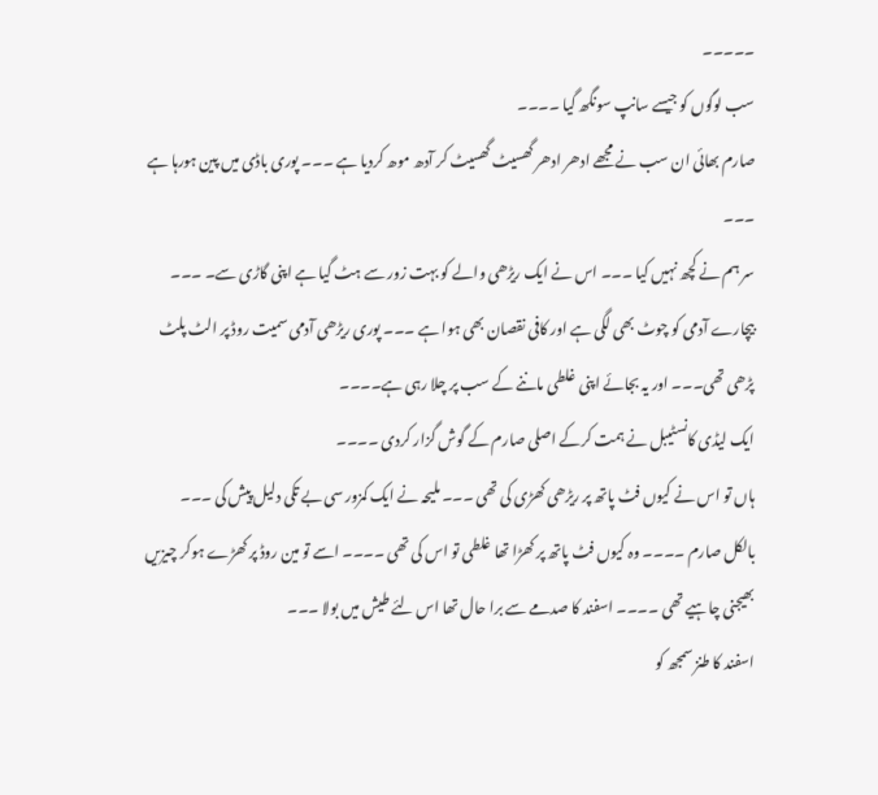۔۔۔۔۔
سب لوگوں کو جیسے سانپ سونگھ گیا ۔۔۔۔
صارم بھائی ان سب نے مجھے ادھر ادھر گھسیٹ گھسیٹ کر آدھ موھ کردیا ہے ۔۔۔ پوری باڈی میں پین ہورہا ہے ۔۔۔
سر ہم نے کچھ نہیں کیا ۔۔۔ اس نے ایک ریڑھی والے کو بہت زور سے ہٹ گیا ہے اپنی گاڑی سے۔ ۔۔۔ بیچارے آدمی کو چوٹ بھی لگی ہے اور کافی نقصان بھی ہوا ہے ۔۔۔ پوری ریڑھی آدمی سمیت روڈ پر الٹ پلٹ پڑھی تھی۔۔۔ اور یہ بجائے اپنی غلطی ماننے کے سب پر چلا رہی ہے۔۔۔۔
ایک لیڈی کانسٹیبل نے ہمت کرکے اصلی صارم کے گوش گزار کردی ۔۔۔۔
ہاں تو اس نے کیوں فٹ پاتھ پر ریڑھی کھڑی کی تھی ۔۔۔ ملیحہ نے ایک کمزور سی بے تکی دلیل پیش کی ۔۔۔
بالکل صارم ۔۔۔۔ وہ کیوں فٹ پاتھ پر کھڑا تھا غلطی تو اس کی تھی ۔۔۔۔ اسے تو مین روڈ پر کھڑے ہوکر چیزیں بھیجنی چاہیے تھی ۔۔۔۔ اسفند کا صدمے سے برا حال تھا اس لئے طیش میں بولا ۔۔۔
اسفند کا طنز سمجھ کو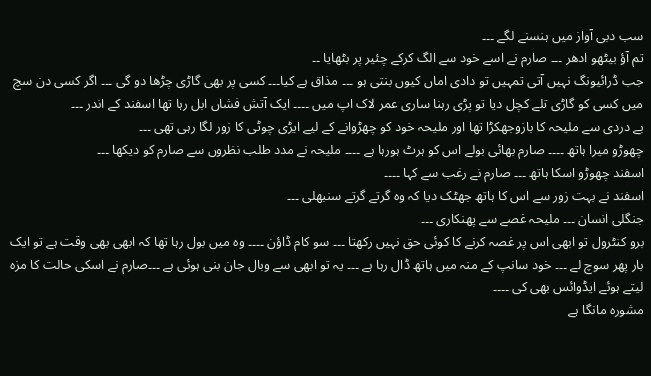سب دبی آواز میں ہنسنے لگے ۔۔۔
تم آؤ بیٹھو ادھر ۔۔۔ صارم نے اسے خود سے الگ کرکے چئیر پر بٹھایا ۔۔
جب ڈرائیونگ نہیں آتی تمہیں تو دادی اماں کیوں بنتی ہو ۔۔۔ مذاق ہے کیا۔۔۔ کسی پر بھی گاڑی چڑھا دو گی ۔۔۔ اگر کسی دن سچ میں کسی کو گاڑی تلے کچل دیا تو پڑی رہنا ساری عمر لاک اپ میں ۔۔۔۔ ایک آتش فشاں ابل رہا تھا اسفند کے اندر ۔۔۔
بے دردی سے ملیحہ کا بازوجھکڑا تھا اور ملیحہ خود کو چھڑوانے کے لیے ایڑی چوٹی کا زور لگا رہی تھی ۔۔۔
چھوڑو میرا ہاتھ ۔۔۔۔ صارم بھائی بولے اس کو ہرٹ ہورہا ہے ۔۔۔۔ ملیحہ نے مدد طلب نظروں سے صارم کو دیکھا ۔۔۔
اسفند چھوڑو اسکا ہاتھ ۔۔۔ صارم نے رغب سے کہا ۔۔۔۔
اسفند نے بہت زور سے اس کا ہاتھ جھٹک دیا کہ وہ گرتے گرتے سنبھلی ۔۔۔
جنگلی انسان ۔۔۔ ملیحہ غصے سے پھنکاری ۔۔۔
برو کنٹرول تو ابھی اس پر غصہ کرنے کا کوئی حق نہیں رکھتا ۔۔۔ سو کام ڈاؤن ۔۔۔۔ وہ میں بول رہا تھا کہ ابھی بھی وقت ہے تو ایک بار پھر سوچ لے ۔۔۔ خود سانپ کے منہ میں ہاتھ ڈال رہا ہے ۔۔۔ یہ تو ابھی سے وبال جان بنی ہوئی ہے ۔۔۔صارم نے اسکی حالت کا مزہ لیتے ہوئے ایڈوائس بھی کی ۔۔۔۔
مشورہ مانگا ہے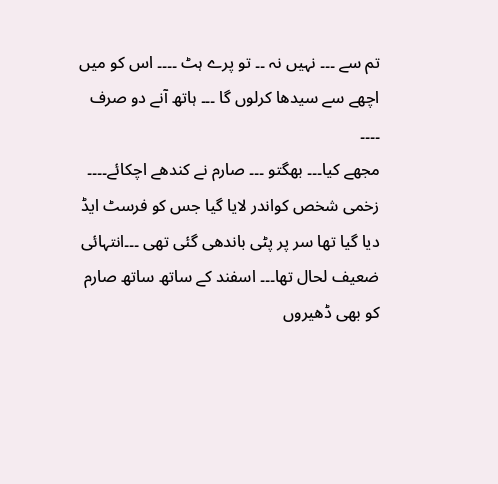تم سے ۔۔۔ نہیں نہ ۔۔ تو پرے ہٹ ۔۔۔۔ اس کو میں اچھے سے سیدھا کرلوں گا ۔۔۔ ہاتھ آنے دو صرف ۔۔۔۔
مجھے کیا۔۔۔ بھگتو ۔۔۔ صارم نے کندھے اچکائے۔۔۔۔
زخمی شخص کواندر لایا گیا جس کو فرسٹ ایڈ دیا گیا تھا سر پر پٹی باندھی گئی تھی ۔۔۔انتہائی ضعیف لحال تھا۔۔۔ اسفند کے ساتھ ساتھ صارم کو بھی ڈھیروں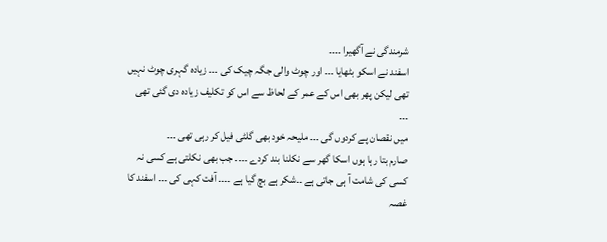شرمندگی نے آگھیرا ۔۔۔۔
اسفند نے اسکو بٹھایا ۔۔۔ اور چوٹ والی جگہ چیک کی ۔۔۔ زیادہ گہری چوٹ نہیں تھی لیکن پھر بھی اس کے عمر کے لحاظ سے اس کو تکلیف زیادہ دی گئی تھی ۔۔۔
میں نقصان پے کردوں گی ۔۔۔ ملیحہ خود بھی گلٹی فیل کر رہی تھی ۔۔۔
صارم بتا رہا ہوں اسکا گھر سے نکلنا بند کردے ۔۔۔۔ جب بھی نکلتی ہے کسی نہ کسی کی شامت آ ہی جاتی ہے ۔۔شکر ہے بچ گیا ہے ۔۔۔۔ آفت کہی کی ۔۔۔ اسفند کا غصہ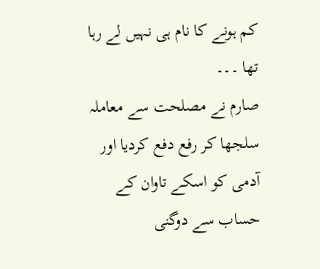کم ہونے کا نام ہی نہیں لے رہا تھا ۔۔۔
صارم نے مصلحت سے معاملہ سلجھا کر رفع دفع کردیا اور آدمی کو اسکے تاوان کے حساب سے دوگنی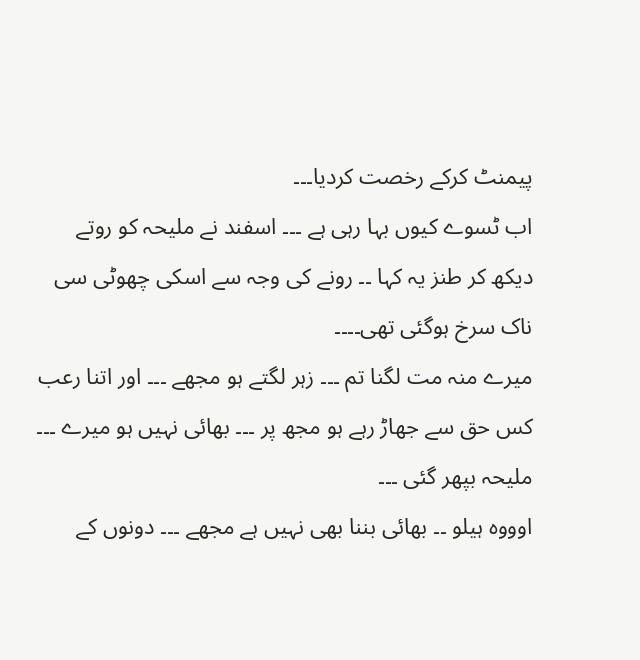پیمنٹ کرکے رخصت کردیا۔۔۔
اب ٹسوے کیوں بہا رہی ہے ۔۔۔ اسفند نے ملیحہ کو روتے دیکھ کر طنز یہ کہا ۔۔ رونے کی وجہ سے اسکی چھوٹی سی ناک سرخ ہوگئی تھی۔۔۔۔
میرے منہ مت لگنا تم ۔۔۔ زہر لگتے ہو مجھے ۔۔۔ اور اتنا رعب کس حق سے جھاڑ رہے ہو مجھ پر ۔۔۔ بھائی نہیں ہو میرے ۔۔۔ ملیحہ بپھر گئی ۔۔۔
اوووہ ہیلو ۔۔ بھائی بننا بھی نہیں ہے مجھے ۔۔۔ دونوں کے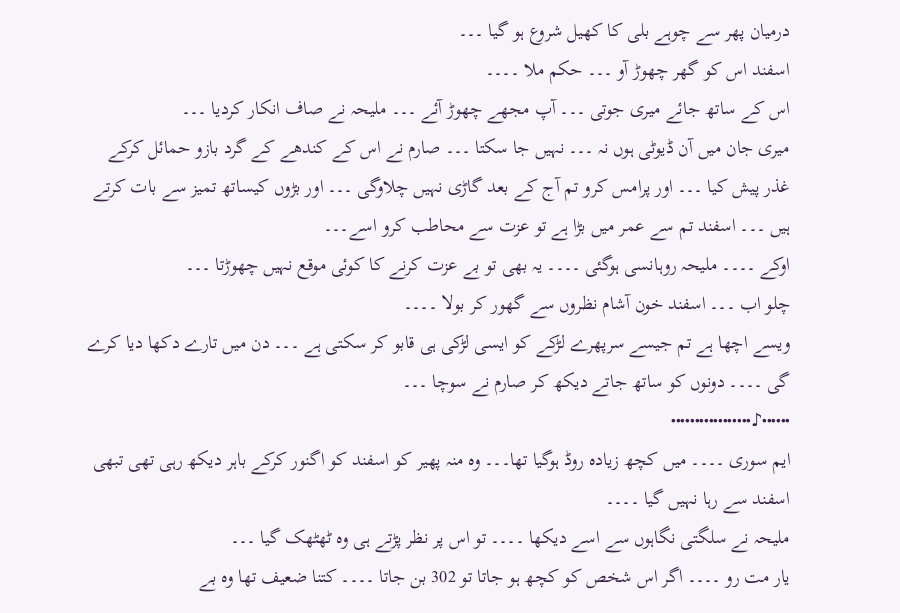درمیان پھر سے چوہے بلی کا کھیل شروع ہو گیا ۔۔۔
اسفند اس کو گھر چھوڑ آو ۔۔۔ حکم ملا ۔۔۔۔
اس کے ساتھ جائے میری جوتی ۔۔۔ آپ مجھے چھوڑ آئے ۔۔۔ ملیحہ نے صاف انکار کردیا ۔۔۔
میری جان میں آن ڈیوٹی ہوں نہ ۔۔۔ نہیں جا سکتا ۔۔۔ صارم نے اس کے کندھے کے گرد بازو حمائل کرکے غذر پیش کیا ۔۔۔ اور پرامس کرو تم آج کے بعد گاڑی نہیں چلاوگی ۔۔۔ اور بڑوں کیساتھ تمیز سے بات کرتے ہیں ۔۔۔ اسفند تم سے عمر میں بڑا ہے تو عزت سے محاطب کرو اسے۔۔۔
اوکے ۔۔۔۔ ملیحہ روہانسی ہوگئی ۔۔۔۔ یہ بھی تو بے عزت کرنے کا کوئی موقع نہیں چھوڑتا ۔۔۔
چلو اب ۔۔۔ اسفند خون آشام نظروں سے گھور کر بولا ۔۔۔۔
ویسے اچھا ہے تم جیسے سرپھرے لڑکے کو ایسی لڑکی ہی قابو کر سکتی ہے ۔۔۔ دن میں تارے دکھا دیا کرے گی ۔۔۔۔ دونوں کو ساتھ جاتے دیکھ کر صارم نے سوچا ۔۔۔
••••••♪•••••••••••••••••
ایم سوری ۔۔۔۔ میں کچھ زیادہ روڈ ہوگیا تھا۔۔۔ وہ منہ پھیر کو اسفند کو اگنور کرکے باہر دیکھ رہی تھی تبھی اسفند سے رہا نہیں گیا ۔۔۔۔
ملیحہ نے سلگتی نگاہوں سے اسے دیکھا ۔۔۔۔ تو اس پر نظر پڑتے ہی وہ ٹھٹھک گیا ۔۔۔
یار مت رو ۔۔۔۔ اگر اس شخص کو کچھ ہو جاتا تو 302 بن جاتا ۔۔۔۔ کتنا ضعیف تھا وہ بے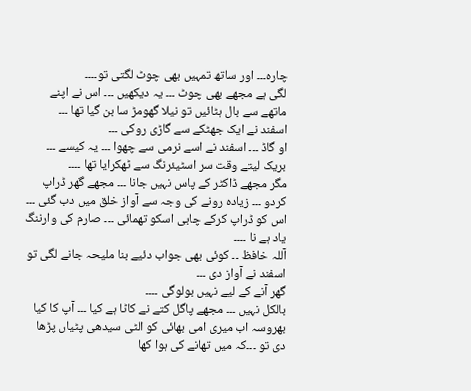چارہ۔۔۔ اور ساتھ تمہیں بھی چوٹ لگتی تو۔۔۔۔
لگی ہے مجھے بھی چوٹ ۔۔۔ یہ دیکھیں ۔۔۔ اس نے اپنے ماتھے سے بال ہٹائیں تو نیلا گھومڑ سا بن گیا تھا ۔۔۔
اسفند نے ایک جھٹکے سے گاڑی روکی ۔۔۔
او گاڈ ۔۔۔ اسفند نے اسے نرمی سے چھوا ۔۔۔ یہ کیسے ۔۔۔
بریک لیتے وقت سر اسٹیئرنگ سے ٹھکرایا تھا ۔۔۔۔
مگر مجھے ڈاکٹر کے پاس نہیں جانا ۔۔۔ مجھے گھر ڈراپ کردو ۔۔۔ زیادہ رونے کی وجہ سے آواز خلق میں دب گئی ۔۔۔
اس کو ڈراپ کرکے چابی اسکو تھمائی ۔۔۔ صارم کی وارننگ یاد ہے نا ۔۔۔۔
آللہ خافظ ۔۔ کوئی بھی جواب دئیے بنا ملیحہ جانے لگی تو اسفند نے آواز دی ۔۔۔
گھر آنے کے لیے نہیں بولوگی ۔۔۔۔
بالکل نہیں ۔۔۔ مجھے پاگل کتے نے کاٹا ہے کیا ۔۔۔ آپ کا کیا بھروسہ اب میری امی بھائی کو الٹی سیدھی پٹیاں پڑھا دی تو ۔۔۔کہ میں تھانے کی ہوا کھا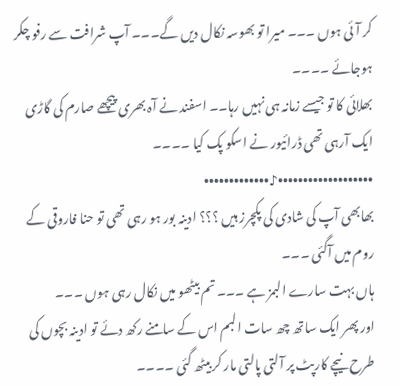کر آئی ہوں ۔۔۔ میرا تو بھوسہ نکال دیں گے۔۔۔ آپ شرافت سے رفو چکر ہوجائے ۔۔۔۔
بھلائی کا تو جیسے زمانہ ہی نہیں رہا۔۔ اسفند نے آہ بھری پیچھے صارم کی گاڑی ایک آرہی تھی ڈرائیور نے اسکو پک کیا ۔۔۔۔
•••••••••••••••••••♪•••••••••••••
بھابھی آپ کی شادی کی پکچرز ہیں ؟؟؟ ادینہ بور ہو رہی تھی تو حنا فاروقی کے روم میں آگئی ۔۔۔
ہاں بہت سارے البمز ہے ۔۔۔ تم بیٹھو میں نکال رہی ہوں ۔۔۔
اور پھر ایک ساتھ چھ سات البم اس کے سامنے رکھ دئے تو ادینہ بچوں کی طرح نیچے کارپٹ پر آلتی پالتی مار کر بیٹھ گئی ۔۔۔۔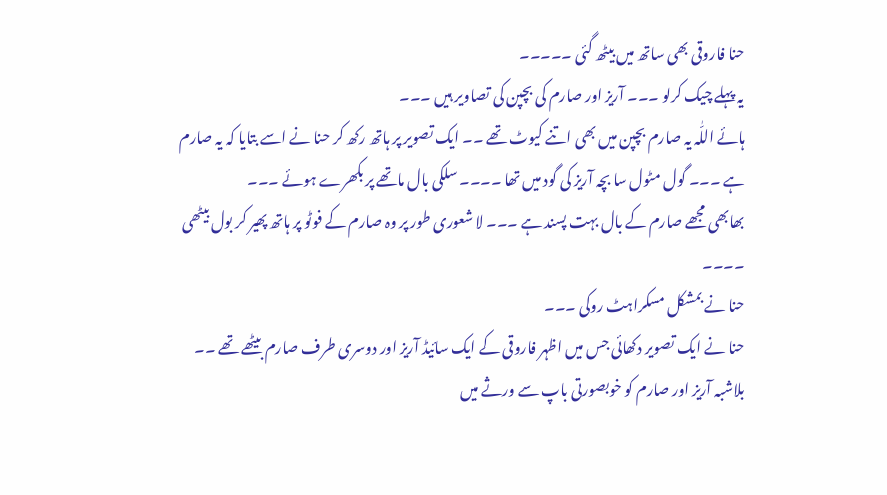حنا فاروقی بھی ساتھ میں بیٹھ گئی ۔۔۔۔۔
یہ پہلے چیک کرلو ۔۔۔ آریز اور صارم کی بچپن کی تصاویر ہیں ۔۔۔
ہائے اللّٰہ یہ صارم بچپن میں بھی اتنے کیوٹ تھے ۔۔ ایک تصویر پر ہاتھ رکھ کر حنا نے اسے بتایا کہ یہ صارم ہے ۔۔۔ گول مٹول سا بچہ آریز کی گود میں تھا ۔۔۔۔ سلکی بال ماتھے پر بکھرے ہوئے ۔۔۔
بھابھی مجھے صارم کے بال بہت پسند ہے ۔۔۔ لا شعوری طور پر وہ صارم کے فوٹو پر ہاتھ پھیر کر بول بیٹھی ۔۔۔۔
حنا نے بمشکل مسکراہٹ روکی ۔۔۔
حنا نے ایک تصویر دکھائی جس میں اظہر فاروقی کے ایک سائیڈ آریز اور دوسری طرف صارم بیٹھے تھے ۔۔ بلاشبہ آریز اور صارم کو خوبصورتی باپ سے ورثے میں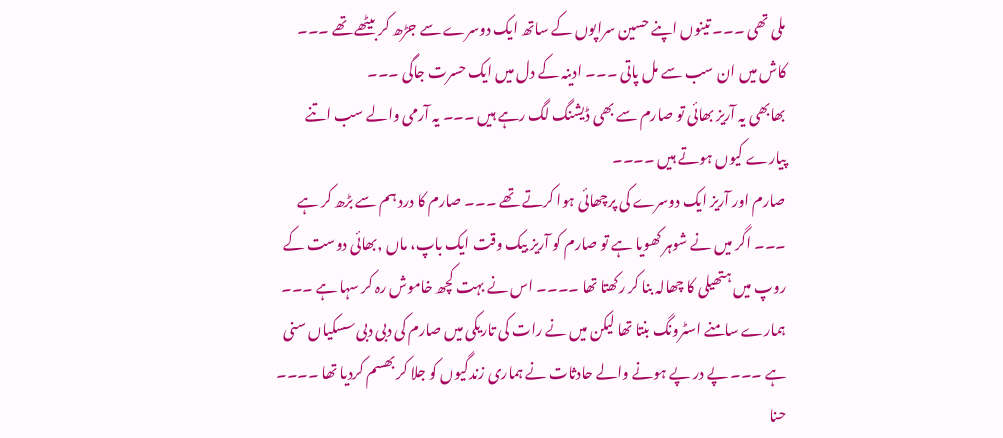ملی تھی ۔۔۔ تینوں اپنے حسین سراپوں کے ساتھ ایک دوسرے سے جڑھ کر بیٹھے تھے ۔۔۔
کاش میں ان سب سے مل پاتی ۔۔۔ ادینہ کے دل میں ایک حسرت جاگی ۔۔۔
بھابھی یہ آریز بھائی تو صارم سے بھی ڈیشنگ لگ رہے ہیں ۔۔۔ یہ آرمی والے سب اتنے پیارے کیوں ہوتے ہیں ۔۔۔۔
صارم اور آریز ایک دوسرے کی پرچھائی ہوا کرتے تھے ۔۔۔ صارم کا درد ہم سے بڑھ کر ہے ۔۔۔ اگر میں نے شوہر کھویا ہے تو صارم کو آریز بیک وقت ایک باپ، ماں ,بھائی دوست کے روپ میں ہتھیلی کا چھالہ بنا کر رکھتا تھا ۔۔۔۔ اس نے بہت کچھ خاموش رہ کر سہا ہے ۔۔۔ ہمارے سامنے اسٹرونگ بنتا تھا لیکن میں نے رات کی تاریکی میں صارم کی دبی دبی سسکیاں سنی ہے ۔۔۔ پے در پے ہونے والے حادثات نے ہماری زندگیوں کو جلا کر بھسم کردیا تھا ۔۔۔۔
حنا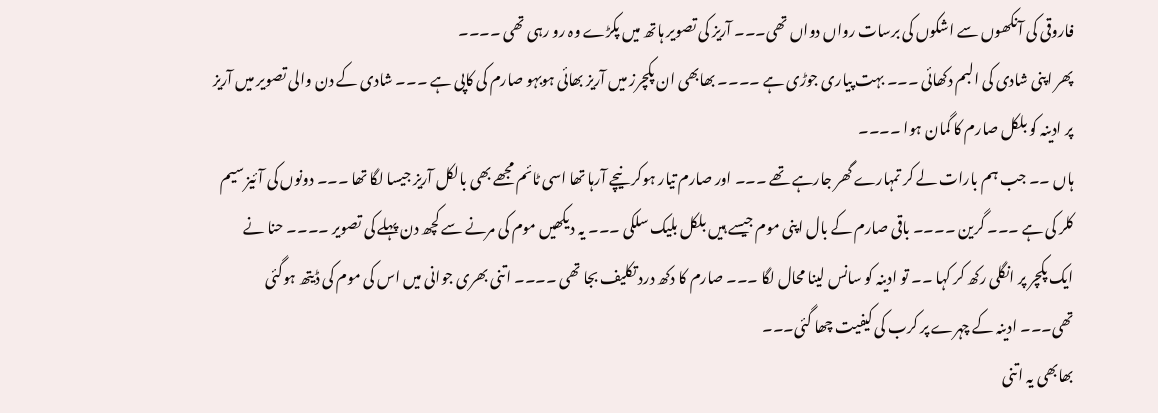فاروقی کی آنکھوں سے اشکوں کی برسات رواں دواں تھی۔۔۔ آریز کی تصویر ہاتھ میں پکڑے وہ رو رہی تھی ۔۔۔۔
پھر اپنی شادی کی البم دکھائی ۔۔۔ بہت پیاری جوڑی ہے ۔۔۔۔ بھابھی ان پکچرز میں آریز بھائی ہوبہو صارم کی کاپی ہے ۔۔۔ شادی کے دن والی تصویر میں آریز پر ادینہ کو بلکل صارم کا گمان ہوا ۔۔۔۔
ہاں ۔۔ جب ہم بارات لے کر تمہارے گھر جارہے تھے ۔۔۔ اور صارم تیار ہوکر نیچے آرہا تھا اسی ٹائم مجھے بھی بالکل آریز جیسا لگا تھا ۔۔۔ دونوں کی آئیز سیم کلر کی ہے ۔۔۔ گرین ۔۔۔۔ باقی صارم کے بال اپنی موم جیسے ہیں بلکل بلیک سلکی ۔۔۔ یہ دیکھیں موم کی مرنے سے کچھ دن پہلے کی تصویر ۔۔۔۔ حنا نے ایک پکچر پر انگلی رکھ کر کہا ۔۔ تو ادینہ کو سانس لینا محال لگا ۔۔۔ صارم کا دکھ درد تکلیف بجا تھی ۔۔۔۔ اتنی بھری جوانی میں اس کی موم کی ڈیتھ ہوگئی تھی۔۔۔ ادینہ کے چہرے پر کرب کی کیفیت چھا گئی۔۔۔
بھابھی یہ اتنی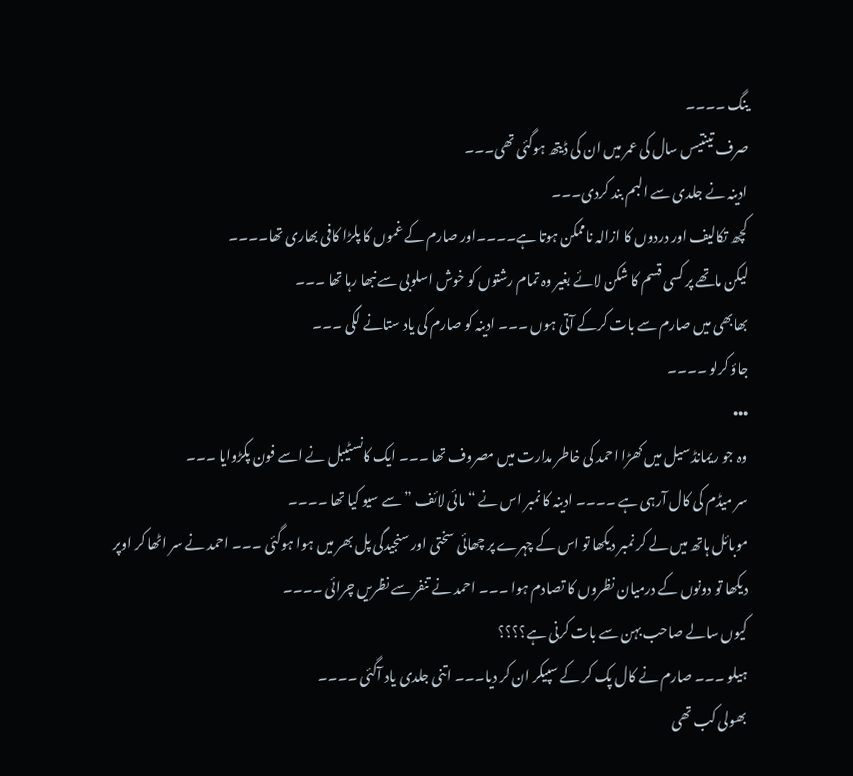ینگ ۔۔۔۔
صرف تینتیس سال کی عمر میں ان کی ڈیتھ ہوگئی تھی۔۔۔
ادینہ نے جلدی سے البم بند کردی۔۔۔
کچھ تکالیف اور دردوں کا ازالہ ناممکن ہوتا ہے۔۔۔۔اور صارم کے غموں کا پلڑا کافی بھاری تھا۔۔۔۔
لیکن ماتھے پر کسی قسم کا شکن لائے بغیر وہ تمام رشتوں کو خوش اسلوبی سے نبھا رہا تھا ۔۔۔
بھابھی میں صارم سے بات کرکے آتی ہوں ۔۔۔ ادینہ کو صارم کی یاد ستانے لگی ۔۔۔
جاؤ کرلو ۔۔۔۔
•••
وہ جو ریمانڈ سیل میں کھڑا احمد کی خاطر مدارت میں مصروف تھا ۔۔۔ ایک کانسٹیبل نے اسے فون پکڑوایا ۔۔۔
سر میڈم کی کال آرہی ہے ۔۔۔۔ ادینہ کا نمبر اس نے “مائی لائف ” سے سیو کیا تھا ۔۔۔۔
موبائل ہاتھ میں لے کر نمبر دیکھا تو اس کے چہرے پر چھائی سختی اور سنجیدگی پل بھر میں ہوا ہوگئی ۔۔۔ احمد نے سر اٹھا کر اوپر دیکھا تو دونوں کے درمیان نظروں کا تصادم ہوا ۔۔۔ احمد نے تنفر سے نظریں چرائی ۔۔۔۔
کیوں سالے صاحب بہن سے بات کرنی ہے؟؟؟؟
ہیلو ۔۔۔ صارم نے کال پک کر کے سپیکر ان کر دیا۔۔۔ اتنی جلدی یاد آگئی ۔۔۔۔
بھولی کب تھی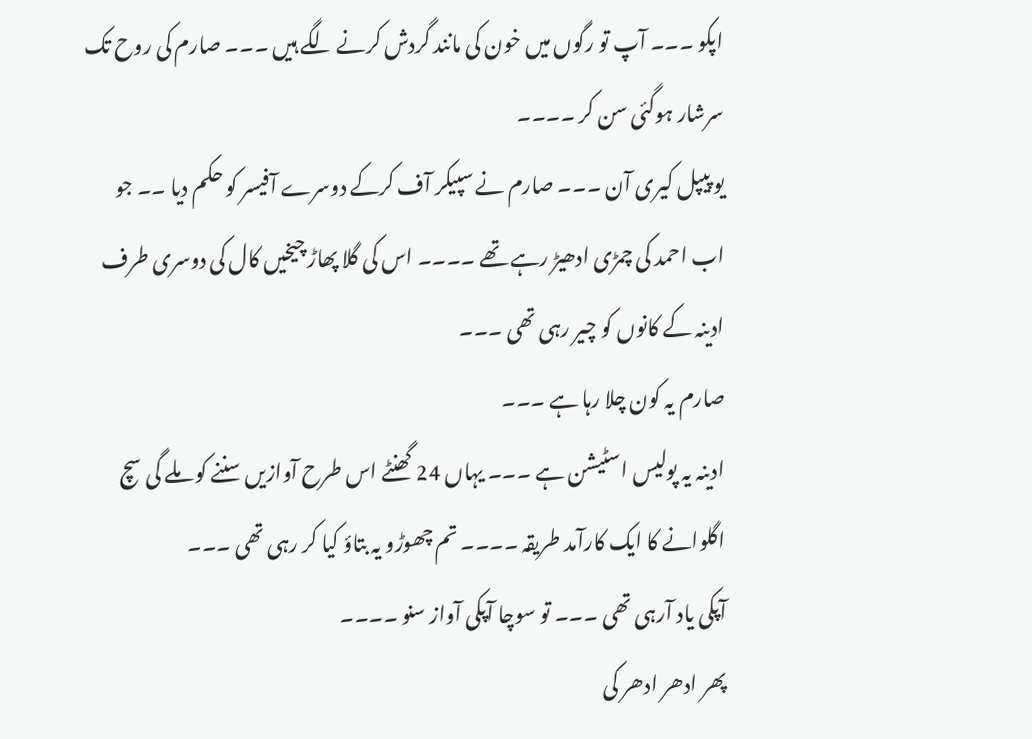اپکو ۔۔۔ آپ تو رگوں میں خون کی مانند گردش کرنے لگے ہیں ۔۔۔ صارم کی روح تک سرشار ہوگئی سن کر ۔۔۔۔
یو پیپل کیری آن ۔۔۔ صارم نے سپیکر آف کرکے دوسرے آفیسر کو حکم دیا ۔۔ جو اب احمد کی چمڑی ادھیڑ رہے تھے ۔۔۔۔ اس کی گلا پھاڑ چیخیں کال کی دوسری طرف ادینہ کے کانوں کو چیر رہی تھی ۔۔۔
صارم یہ کون چلا رہا ہے ۔۔۔
ادینہ یہ پولیس اسٹیشن ہے ۔۔۔ یہاں 24 گھنٹے اس طرح آوازیں سننے کو ملے گی سچ اگلوانے کا ایک کارآمد طریقہ ۔۔۔۔ تم چھوڑو یہ بتاؤ کیا کر رہی تھی ۔۔۔
آپکی یاد آرہی تھی ۔۔۔ تو سوچا آپکی آواز سنو ۔۔۔۔
پھر ادھر ادھر کی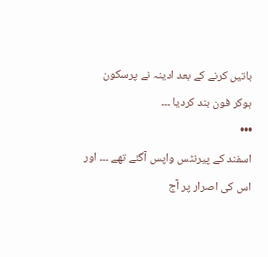باتیں کرنے کے بعد ادینہ نے پرسکون ہوکر فون بند کردیا ۔۔۔
•••
اسفند کے پیرنٹس واپس آگئے تھے ۔۔۔ اور اس کی اصرار پر آج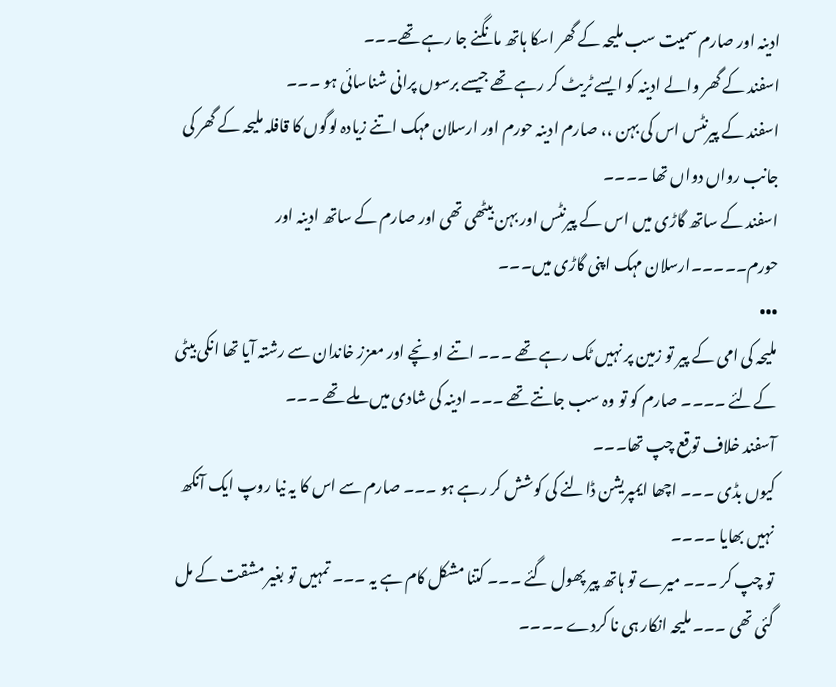ادینہ اور صارم سمیت سب ملیحہ کے گھر اسکا ہاتھ مانگنے جا رہے تھے۔۔۔
اسفند کے گھر والے ادینہ کو ایسے ٹریٹ کر رہے تھے جیسے برسوں پرانی شناسائی ہو ۔۔۔
اسفند کے پیرنٹس اس کی بہن ،، صارم ادینہ حورم اور ارسلان مہک اتنے زیادہ لوگوں کا قافلہ ملیحہ کے گھر کی جانب رواں دواں تھا ۔۔۔۔
اسفند کے ساتھ گاڑی میں اس کے پیرنٹس اور بہن بیٹھی تھی اور صارم کے ساتھ ادینہ اور حورم۔۔۔۔۔ارسلان مہک اپنی گاڑی میں۔۔۔
•••
ملیحہ کی امی کے پیر تو زمین پر نہیں ٹک رہے تھے ۔۔۔ اتنے اونچے اور معزز خاندان سے رشتہ آیا تھا انکی بیٹی کےلئے ۔۔۔۔ صارم کو تو وہ سب جانتے تھے ۔۔۔ ادینہ کی شادی میں ملے تھے ۔۔۔
آسفند خلاف توقع چپ تھا۔۔۔
کیوں بڈی ۔۔۔ اچھا ایمپریشن ڈالنے کی کوشش کر رہے ہو ۔۔۔ صارم سے اس کا یہ نیا روپ ایک آنکھ نہیں بھایا ۔۔۔۔
تو چپ کر ۔۔۔ میرے تو ہاتھ پیر پھول گئے ۔۔۔ کتنا مشکل کام ہے یہ ۔۔۔ تمہیں تو بغیر مشقت کے مل گئی تھی ۔۔۔ ملیحہ انکار ہی نا کردے ۔۔۔۔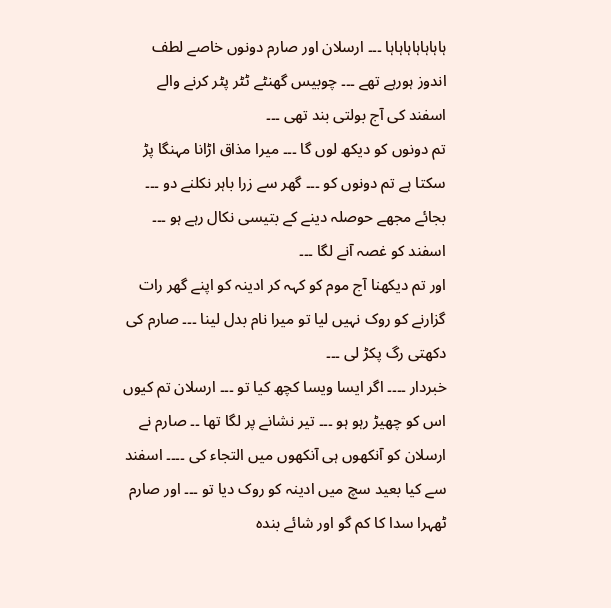ہاہاہاہاہاہاہا ۔۔۔ ارسلان اور صارم دونوں خاصے لطف اندوز ہورہے تھے ۔۔۔ چوبیس گھنٹے ٹٹر پٹر کرنے والے اسفند کی آج بولتی بند تھی ۔۔۔
تم دونوں کو دیکھ لوں گا ۔۔۔ میرا مذاق اڑانا مہنگا پڑ سکتا ہے تم دونوں کو ۔۔۔ گھر سے زرا باہر نکلنے دو ۔۔۔ بجائے مجھے حوصلہ دینے کے بتیسی نکال رہے ہو ۔۔۔ اسفند کو غصہ آنے لگا ۔۔۔
اور تم دیکھنا آج موم کو کہہ کر ادینہ کو اپنے گھر رات گزارنے کو روک نہیں لیا تو میرا نام بدل لینا ۔۔۔ صارم کی دکھتی رگ پکڑ لی ۔۔۔
خبردار ۔۔۔۔ اگر ایسا ویسا کچھ کیا تو ۔۔۔ ارسلان تم کیوں اس کو چھیڑ رہو ہو ۔۔۔ تیر نشانے پر لگا تھا ۔۔ صارم نے ارسلان کو آنکھوں ہی آنکھوں میں التجاء کی ۔۔۔۔ اسفند سے کیا بعید سچ میں ادینہ کو روک دیا تو ۔۔۔ اور صارم ٹھہرا سدا کا کم گو اور شائے بندہ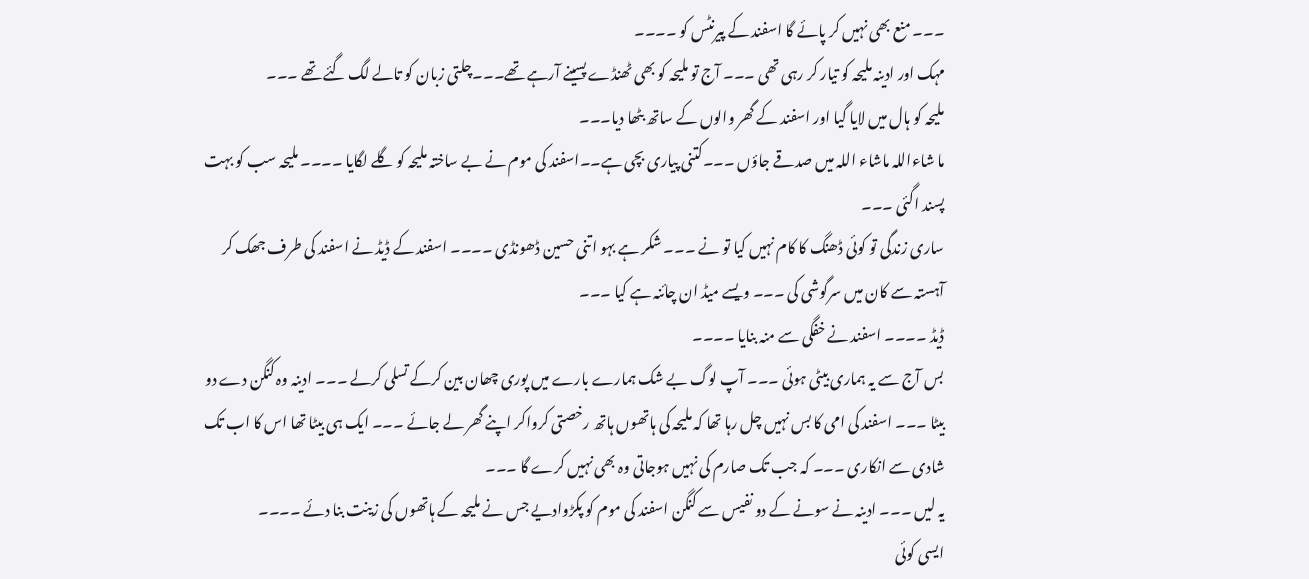۔۔۔ منع بھی نہیں کر پائے گا اسفند کے پیرنٹس کو ۔۔۔۔
مہک اور ادینہ ملیحہ کو تیار کر رہی تھی ۔۔۔ آج تو ملیحہ کو بھی ٹھنڈے پسینے آرہے تھے۔۔۔چلتی زبان کو تالے لگ گئے تھے ۔۔۔
ملیحہ کو ہال میں لایا گیا اور اسفند کے گھر والوں کے ساتھ بٹھا دیا۔۔۔
ما شاءاللہ ماشاء اللہ میں صدقے جاؤں ۔۔۔کتنی پیاری بچی ہے۔۔اسفند کی موم نے بے ساختہ ملیحہ کو گلے لگایا ۔۔۔۔ ملیحہ سب کو بہت پسند اگئی ۔۔۔
ساری زندگی تو کوئی ڈھنگ کا کام نہیں کیا تو نے ۔۔۔ شکر ہے بہو اتنی حسین ڈھونڈی ۔۔۔۔ اسفند کے ڈیڈ نے اسفند کی طرف جھک کر آہستہ سے کان میں سرگوشی کی ۔۔۔ ویسے میڈ ان چائنہ ہے کیا ۔۔۔
ڈیڈ ۔۔۔۔ اسفند نے خفگی سے منہ بنایا ۔۔۔۔
بس آج سے یہ ہماری بیٹی ہوئی ۔۔۔ آپ لوگ بے شک ہمارے بارے میں پوری چھان بین کرکے تسلی کرلے ۔۔۔ ادینہ وہ کنگن دے دو بیٹا ۔۔۔ اسفند کی امی کا بس نہیں چل رہا تھا کہ ملیحہ کی ہاتھوں ہاتھ رخصتی کرواکر اپنے گھر لے جائے ۔۔۔ ایک ہی بیٹا تھا اس کا اب تک شادی سے انکاری ۔۔۔ کہ جب تک صارم کی نہیں ہوجاتی وہ بھی نہیں کرے گا ۔۔۔
یہ لیں ۔۔۔ ادینہ نے سونے کے دو نفیس سے کنگن اسفند کی موم کو پکڑوادیے جس نے ملیحہ کے ہاتھوں کی زینت بنا دئے ۔۔۔۔
ایسی کوئی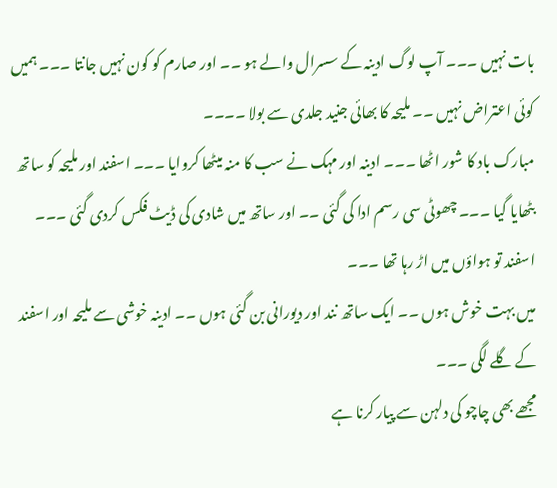بات نہیں ۔۔۔ آپ لوگ ادینہ کے سسرال والے ہو ۔۔ اور صارم کو کون نہیں جانتا ۔۔۔ ہمیں کوئی اعتراض نہیں ۔۔ ملیحہ کا بھائی جنید جلدی سے بولا ۔۔۔۔
مبارک باد کا شور اٹھا ۔۔۔ ادینہ اور مہک نے سب کا منہ میٹھا کروایا ۔۔۔ اسفند اور ملیحہ کو ساتھ بٹھایا گیا ۔۔۔ چھوٹی سی رسم ادا کی گئی ۔۔ اور ساتھ میں شادی کی ڈیٹ فکس کردی گئی ۔۔۔ اسفند تو ہواؤں میں اڑ رہا تھا ۔۔۔
میں بہت خوش ہوں ۔۔ ایک ساتھ نند اور دیورانی بن گئی ہوں ۔۔ ادینہ خوشی سے ملیحہ اور اسفند کے گلے لگی ۔۔۔
مجھے بھی چاچو کی دلہن سے پیار کرنا ہے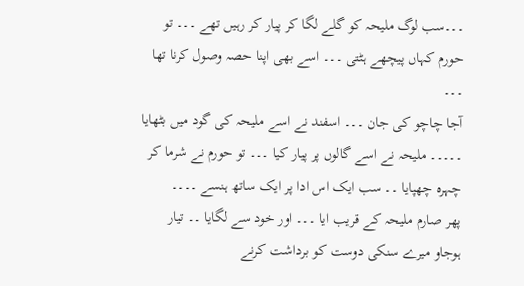۔۔۔سب لوگ ملیحہ کو گلے لگا کر پیار کر رہیں تھے ۔۔۔ تو حورم کہاں پیچھے ہٹتی ۔۔۔ اسے بھی اپنا حصہ وصول کرنا تھا ۔۔۔
آجا چاچو کی جان ۔۔۔ اسفند نے اسے ملیحہ کی گود میں بٹھایا ۔۔۔۔۔ ملیحہ نے اسے گالوں پر پیار کیا ۔۔۔ تو حورم نے شرما کر چہرہ چھپایا ۔۔ سب ایک اس ادا پر ایک ساتھ ہنسے ۔۔۔۔
پھر صارم ملیحہ کے قریب ایا ۔۔۔ اور خود سے لگایا ۔۔ تیار ہوجاو میرے سنکی دوست کو برداشت کرنے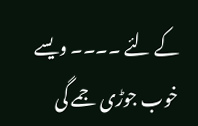کے لئے ۔۔۔۔ ویسے خوب جوڑی جمے گی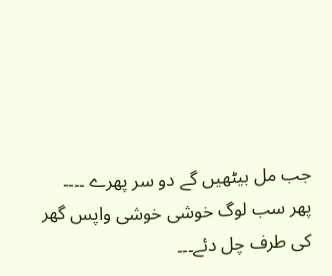جب مل بیٹھیں گے دو سر پھرے ۔۔۔۔
پھر سب لوگ خوشی خوشی واپس گھر کی طرف چل دئے۔۔۔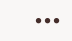•••